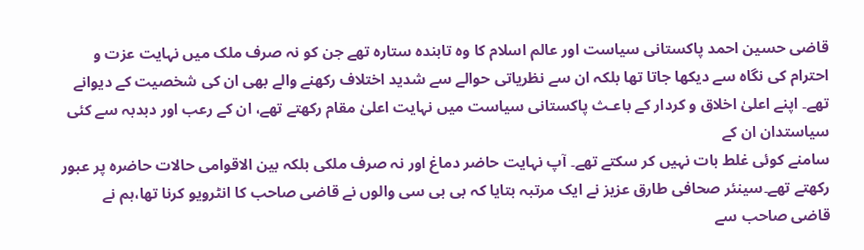قاضی حسین احمد پاکستانی سیاست اور عالم اسلام کا وہ تابندہ ستارہ تھے جن کو نہ صرف ملک میں نہایت عزت و احترام کی نگاہ سے دیکھا جاتا تھا بلکہ ان سے نظریاتی حوالے سے شدید اختلاف رکھنے والے بھی ان کی شخصیت کے دیوانے تھے۔ اپنے اعلیٰ اخلاق و کردار کے باعـث پاکستانی سیاست میں نہایت اعلیٰ مقام رکھتے تھے، ان کے رعب اور دبدبہ سے کئی سیاستدان ان کے
سامنے کوئی غلط بات نہیں کر سکتے تھے۔ آپ نہایت حاضر دماغ اور نہ صرف ملکی بلکہ بین الاقوامی حالات حاضرہ پر عبور رکھتے تھے۔سینئر صحافی طارق عزیز نے ایک مرتبہ بتایا کہ بی بی سی والوں نے قاضی صاحب کا انٹرویو کرنا تھا،ہم نے قاضی صاحب سے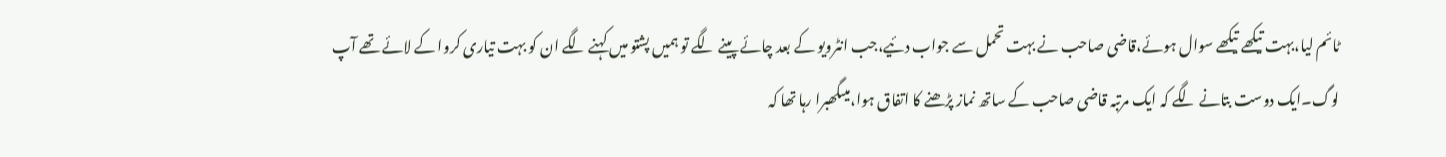ٹائم لیا،بہت تیکھے تیکھے سوال ہوئے،قاضی صاحب نے بہت تحمل سے جواب دئیے،جب انٹرویو کے بعد چائے پینے لگے تو ہمیں پشتو میں کہنے لگے ان کو بہت تیاری کروا کے لائے تھے آپ لوگ۔ایک دوست بتانے لگے کہ ایک مرتبہ قاضی صاحب کے ساتھ نماز پڑھنے کا اتفاق ہوا،میںگھبرا رہا تھا کہ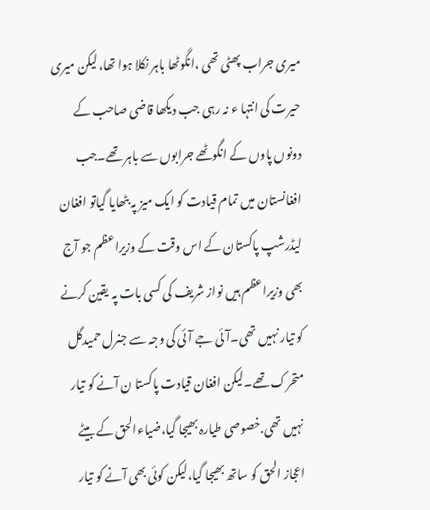میری جراب پھٹی تھی ،انگوٹھا باہر نکلا ہوا تھا،لیکن میری حیرت کی انتہا ء نہ رہی جب دیکھا قاضی صاحب کے دونوں پاوں کے انگوٹھے جرابوں سے باہر تھے۔جب افغانستان میں تمام قیادت کو ایک میز پہ بٹھایا گیاتو افغان لیڈرشپ پاکستان کے اس وقت کے وزیراعظم جو آج بھی وزیراعظم ہیں نواز شریف کی کسی بات پہ یقین کرنے کو تیار نہیں تھی۔آئی جے آئی کی وجہ سے جنرل حمیدگل متحرک تھے۔لیکن افغان قیادت پاکستا ن آنے کو تیار نہیں تھی.خصوصی طیارہ بھیجا گیا،ضیاءالحق کے بیٹے اعجاز الحق کو ساتھ بھیجا گیا،لیکن کوئی بھی آنے کو تیار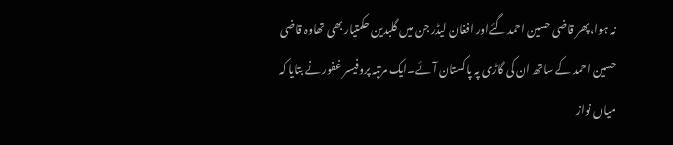نہ ہوا،پھر قاضی حسین احمد گئےاور افغان لیڈر جن میں گلبدین حکمتیار بھی تھاوہ قاضی حسین احمد کے ساتھ ان کی گاڑی پہ پاکستان آئے۔ایک مرتبہ پروفیسر غفور نے بتایا کہ میاں نواز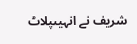شریف نے انہیںپلاٹ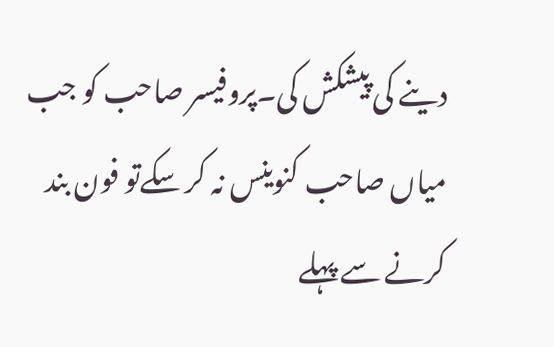دینے کی پیشکش کی۔پروفیسر صاحب کو جب میاں صاحب کنوینس نہ کر سکےتو فون بند کرنے سے پہلے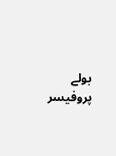بولے پروفیسر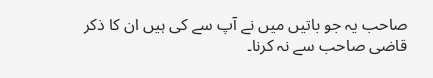صاحب یہ جو باتیں میں نے آپ سے کی ہیں ان کا ذکر قاضی صاحب سے نہ کرنا۔